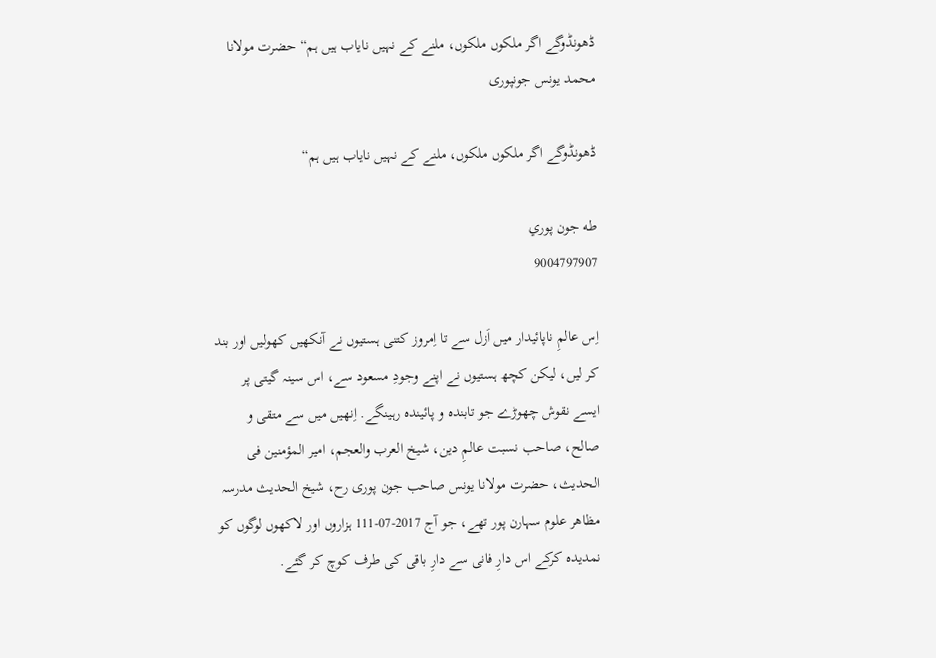ڈھونڈوگے اگر ملکوں ملکوں، ملنے کے نہیں نایاب ہیں ہم“ حضرت مولانا محمد یونس جونپوری

ڈھونڈوگے اگر ملکوں ملکوں، ملنے کے نہیں نایاب ہیں ہم“

طه جون پوري
9004797907

اِس عالمِ ناپائیدار میں اَزل سے تا اِمروز کتنی ہستیوں نے آنکھیں کھولیں اور بند کر لیں، لیکن کچھ ہستیوں نے اپنے وجودِ مسعود سے، اس سینہ گیتی پر ایسے نقوش چھوڑے جو تابندہ و پائیندہ رہینگے. اِنھیں میں سے متقی و صالح، صاحب نسبت عالمِ دین، شیخ العرب والعجم، امیر المؤمنین فی الحدیث، حضرت مولانا یونس صاحب جون پوری رح، شیخ الحدیث مدرسہ مظاھر علوم سہارن پور تھے، جو آج 2017-07-111 ہزاروں اور لاکھوں لوگوں کو نمدیدہ کرکے اس دارِ فانی سے دارِ باقی کی طرف کوچ کر گئے.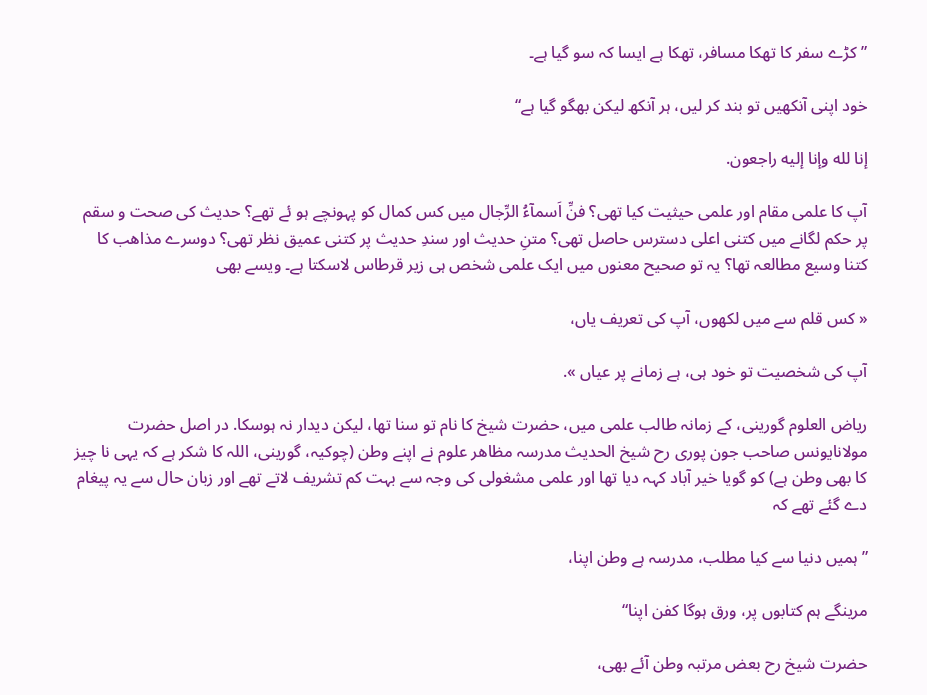”کڑے سفر کا تھکا مسافر، تھکا ہے ایسا کہ سو گیا ہے۔

خود اپنی آنکھیں تو بند کر لیں، ہر آنکھ لیکن بھگو گیا ہے“

إنا لله وإنا إليه راجعون.

آپ کا علمی مقام اور علمی حیثیت کیا تھی؟ فنِّ اَسمآءُ الرِّجال میں کس کمال کو پہونچے ہو ئے تھے؟ حدیث کی صحت و سقم پر حکم لگانے میں کتنی اعلی دسترس حاصل تھی؟ متنِ حدیث اور سندِ حدیث پر کتنی عمیق نظر تھی؟ دوسرے مذاھب کا کتنا وسیع مطالعہ تھا؟ یہ تو صحیح معنوں میں ایک علمی شخص ہی زیر قرطاس لاسکتا ہے۔ ویسے بھی

« کس قلم سے میں لکھوں، آپ کی تعریف یاں،

آپ کی شخصیت تو خود ہی، ہے زمانے پر عیاں ».

ریاض العلوم گورینی، کے زمانہ طالب علمی میں، حضرت شیخ کا نام تو سنا تھا، لیکن دیدار نہ ہوسکا. در اصل حضرت مولانایونس صاحب جون پوری رح شیخ الحدیث مدرسہ مظاھر علوم نے اپنے وطن (چوکیہ، گورینی، اللہ کا شکر ہے کہ یہی نا چیز کا بھی وطن ہے) کو گویا خیر آباد کہہ دیا تھا اور علمی مشغولی کی وجہ سے بہت کم تشریف لاتے تھے اور زبان حال سے یہ پیغام دے گئے تھے کہ

”ہمیں دنیا سے کیا مطلب، مدرسہ ہے وطن اپنا،

مرینگے ہم کتابوں پر، ورق ہوگا کفن اپنا“

حضرت شیخ رح بعض مرتبہ وطن آئے بھی،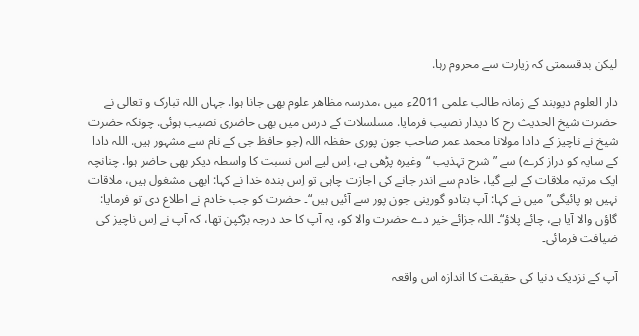لیکن بدقسمتی کہ زیارت سے محروم رہا.

دار العلوم دیوبند کے زمانہ طالب علمی 2011ء میں ،مدرسہ مظاھر علوم بھی جانا ہوا. جہاں اللہ تبارک و تعالی نے حضرت شیخ الحدیث رح کا دیدار نصیب فرمایا. مسلسلات کے درس میں بھی حاضری نصیب ہوئی. چونکہ حضرت شیخ نے ناچیز کے دادا مولانا محمد عمر صاحب جون پوری حفظہ اللہ (جو حافظ جی کے نام سے مشہور ہیں. اللہ دادا کے سایہ کو دراز کرے) سے ”شرح تہذیب “وغیرہ پڑھی ہے، اِس لیے اس نسبت کا واسطہ دیکر بھی حاضر ہوا. چنانچہ ایک مرتبہ ملاقات کے لیے گیا، خادم سے اندر جانے کی اجازت چاہی تو اِس بندہ خدا نے کہا: ابھی مشغول ہیں، ملاقات نہیں ہو پائیگی” میں نے کہا: آپ بتادو گورینی جون پور سے آئیں ہیں“۔ حضرت کو جب خادم نے اطلاع دی تو فرمایا: گاؤں والا آیا ہے، چائے پلاؤ“۔ اللہ جزائے خیر دے حضرت والا کو، یہ آپ کا حد درجہ بڑکپن تھا، کہ آپ نے اِس ناچیز کی ضیافت فرمائی۔

آپ کے نزدیک دنیا کی حقیقت کا اندازہ اس واقعہ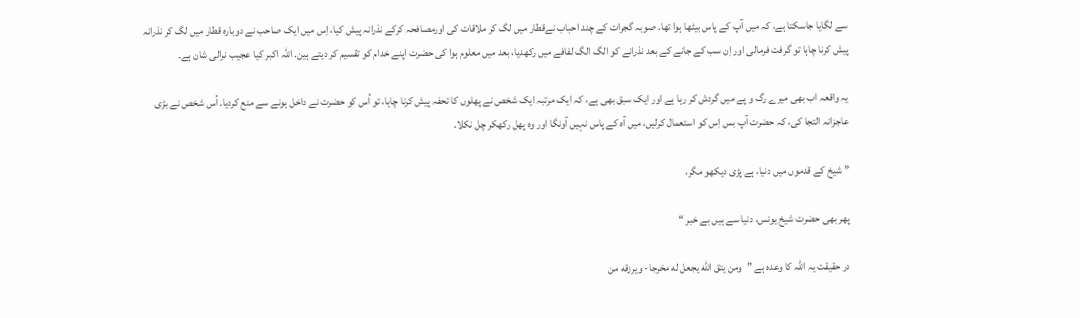سے لگایا جاسکتا ہے، کہ میں آپ کے پاس بیٹھا ہوا تھا. صوبہ گجرات کے چند احباب نےقطار میں لگ کر ملاقات کی اورمصافحہ کرکے نذرانہ پیش کیا، اِس میں ایک صاحب نے دوبارہ قطار میں لگ کر نذرانہ پیش کرنا چاہا تو گرفت فرمالی اور اِن سب کے جانے کے بعد نذرانے کو الگ الگ لفافے میں رکھدیا، بعد میں معلوم ہوا کی حضرت اپنے خدام کو تقسیم کر دیتے ہین. اللہ اکبر کیا عجیب نرالی شان ہے۔

یہ واقعہ اب بھی میرے رگ و پے میں گردش کر رہا ہے اور ایک سبق بھی ہے، کہ ایک مرتبہ ایک شخص نے پھلوں کا تحفہ پیش کرنا چاہا، تو اُس کو حضرت نے داخل ہونے سے منع کردیا. اُس شخص نے بڑی عاجزانہ التجا کی، کہ حضرت آپ بس اِس کو استعمال کرلیں، میں آہ کے پاس نہیں آونگا اور وہ پھل رکھکر چل نکلا.

” شیخ کے قدموں میں دنیا، ہے پڑی دیکھو مگر،

پھر بھی حضرت شیخ یونس، دنیا سے ہیں بے خبر “

در حقیقت یہ اللہ کا وعدہ ہے ”ومن يتق الله يجعل له مخرجا- ويرزقه من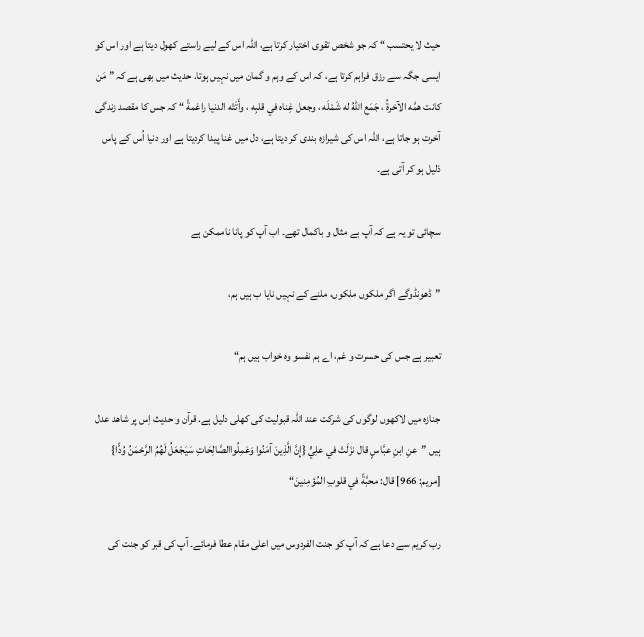حيث لا يحتسب “ کہ جو شخص تقوی اختیار کرتا ہے، اللہ اس کے لیے راستے کھول دیتا ہے اور اس کو ایسی جگہ سے رزق فراہم کرتا ہے، کہ اس کے وہم و گمان میں نہیں ہوتا. حدیث میں بھی ہے کہ ” مَن كانت همَّه الآخرةُ ، جَمَع اللهُ له شَمْلَه ، وجعل غِناه في قلبِه ، وأَتَتْه الدنيا راغمةً “ کہ جس کا مقصد زندگی آخرت ہو جاتا ہے، اللہ اس کی شیرازہ بندی کر دیتا ہے، دل میں غنا پیدا کردیتا ہے اور دنیا اُس کے پاس ذلیل ہو کر آتی ہے۔

سچائی تو یہ ہے کہ آپ بے مثال و باکمال تھے۔ اب آپ کو پانا ناممکن ہے

”ڈھونڈوگے اگر ملکوں ملکوں، ملنے کے نہیں نایا ب ہیں ہم،

تعبیر ہے جس کی حسرت و غم، اے ہم نفسو وہ خواب ہیں ہم“

جنازہ میں لاکھوں لوگوں کی شرکت عند اللہ قبولیت کی کھلی دلیل ہے. قرآن و حدیث اِس پر شاھد عدل ہیں ”عنِ ابنِ عبَّاسٍ قال نزَلَتْ في علِيٍّ {إِنَّ الَّذِينَ آمَنُوا وَعَمِلُواالصَّالِحَاتِ سَيَجْعَلُ لَهُمُ الرَّحْمَنُ وُدًّا} [مريم: 966] قال: محبَّةً في قلوبِ المُؤمِنينَ“

رب کریم سے دعا ہے کہ آپ کو جنت الفردوس میں اعلی مقام عطا فرمائے۔ آپ کی قبر کو جنت کی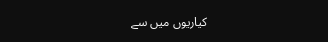کیاریوں میں سے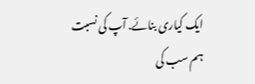ایک کیاری بنائے. آپ کی نسبت ہم سب کی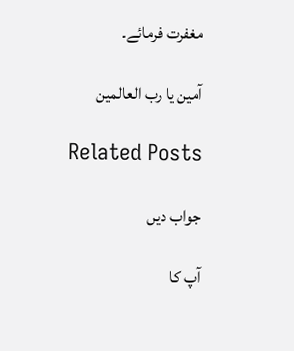مغفرت فرمائے۔

آمین یا رب العالمین

Related Posts

جواب دیں

آپ کا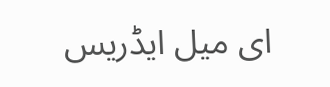ای میل ایڈریس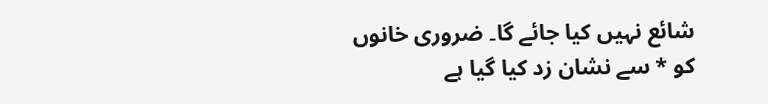شائع نہیں کیا جائے گا۔ ضروری خانوں کو * سے نشان زد کیا گیا ہے